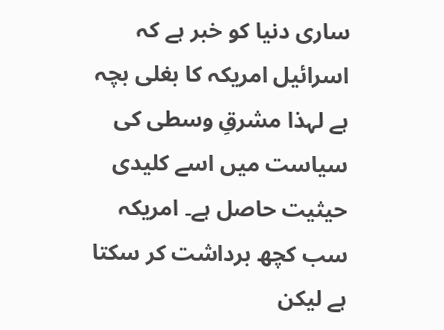ساری دنیا کو خبر ہے کہ اسرائیل امریکہ کا بغلی بچہ ہے لہذا مشرقِ وسطی کی سیاست میں اسے کلیدی حیثیت حاصل ہے۔ امریکہ سب کچھ برداشت کر سکتا ہے لیکن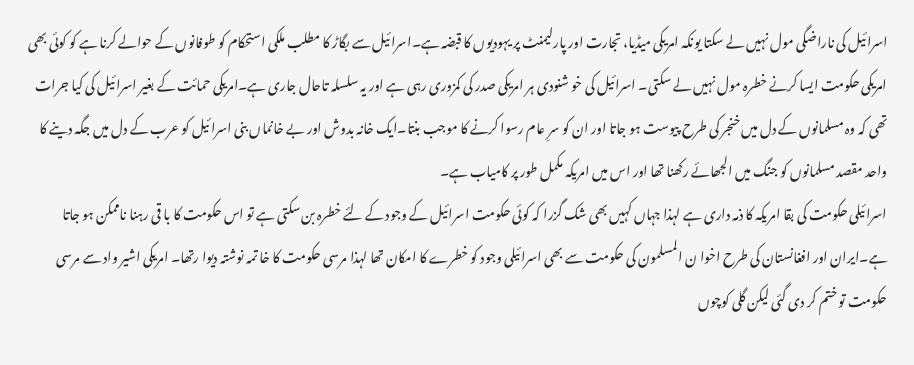اسرائیل کی ناراضگی مول نہیں لے سکتا یونکہ امریکی میڈیا، تجارت اور پارلیمنٹ پر یہودیوں کا قبضہ ہے۔اسرائیل سے بگاڑ کا مطلب ملکی استحکام کو طوفانوں کے حوالے کرنا ہے کو کوئی بھی امریکی حکومت ایسا کرنے خطرہ مول نہیں لے سکتی۔ اسرائیل کی خو شنودی ہر امریکی صدر کی کمزوری رہی ہے اور یہ سلسلہ تاحال جاری ہے۔امریکی حمائت کے بغیر اسرائیل کی کیا جرات تھی کہ وہ مسلمانوں کے دل میں خنجر کی طرح پیوست ہو جاتا اور ان کو سرِ عام رسوا کرنے کا موجب بنتا۔ایک خانہ بدوش اور بے خانماں بنی اسرا ئیل کو عرب کے دل میں جگہ دینے کا واحد مقصد مسلمانوں کو جنگ میں الجھائے رکھنا تھا اور اس میں امریکہ مکمل طور پر کامیاب ہے۔
اسرائیلی حکومت کی بقا امریکہ کا ذمہ داری ہے لہذا جہاں کہیں بھی شک گزرا کہ کوئی حکومت اسرائیل کے وجود کے لئے خطرہ بن سکتی ہے تو اس حکومت کا با قی رہنا ناممکن ہو جاتا ہے۔ایران اور افغانستان کی طرح اخوا ن المسلمون کی حکومت سے بھی اسرائیلی وجود کو خطرے کا امکان تھا لہذا مرسی حکومت کا خا تمہ نوشتہ دیوا رتھا۔ امریکی اشیر واد سے مرسی حکومت تو ختم کر دی گئی لیکن گلی کوچوں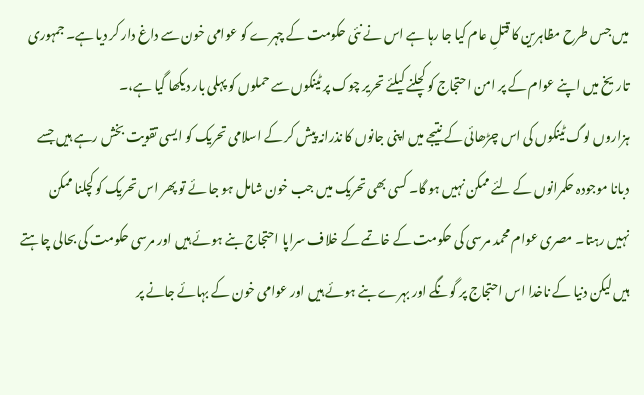میں جس طرح مظاہرین کا قتلِ عام کیا جا رہا ہے اس نے نئی حکومت کے چہرے کو عوامی خون سے داغ دار کر دیا ہے۔ جمہوری تاریخ میں اپنے عوام کے پر امن احتجاج کو کچلنے کیلئے تحریر چوک پر ٹینکوں سے حملوں کو پہلی بار دیکھا گیا ہے،۔
ہزاروں لوگ ٹینکوں کی اس چڑھائی کے نتیجے میں اپنی جانوں کا نذرانہ پیش کر کے اسلامی تحریک کو ایسی تقویت بخش رہے ہیں جسے دبانا موجودہ حکمرانوں کے لئے ممکن نہیں ہو گا۔ کسی بھی تحریک میں جب خون شامل ہو جا ئے تو پھر اس تحریک کو کچلنا ممکن نہیں رہتا۔ مصری عوام محمد مرسی کی حکومت کے خاتمے کے خلاف سراپا احتجاج بنے ہوئے ہیں اور مرسی حکومت کی بحالی چاہتے ہیں لیکن دنیا کے ناخدا اس احتجاج پر گونگے اور بہرے بنے ہوئے ہیں اور عوامی خون کے بہائے جانے پر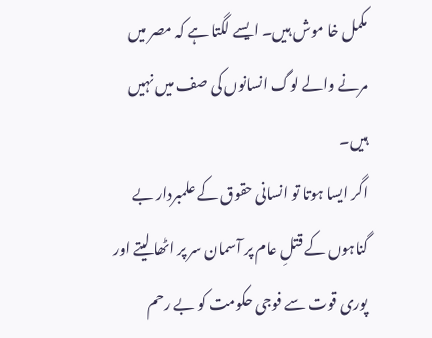مکمل خا موش ہیں۔ ایسے لگتا ہے کہ مصر میں مرنے والے لوگ انسانوں کی صف میں نہیں ہیں۔
اگر ایسا ہوتا تو انسانی حقوق کے علمبردار بے گناہوں کے قتلِ عام پر آسمان سر پر اٹھا لیتے اور پوری قوت سے فوجی حکومت کو بے رحم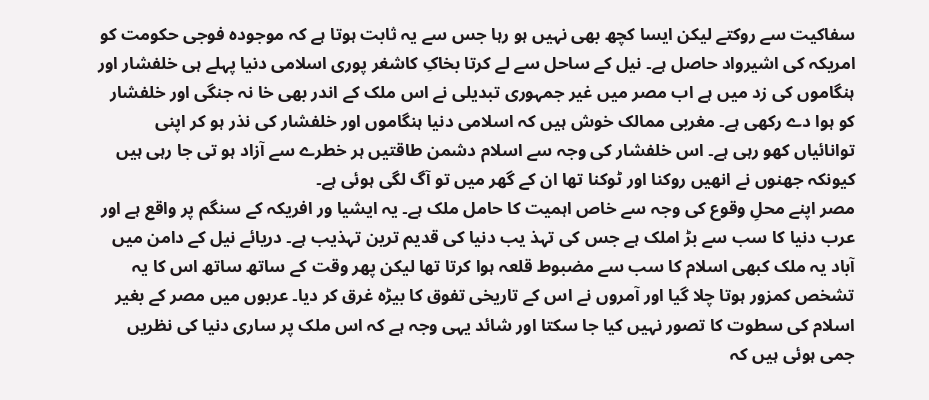سفاکیت سے روکتے لیکن ایسا کچھ بھی نہیں ہو رہا جس سے یہ ثابت ہوتا ہے کہ موجودہ فوجی حکومت کو امریکہ کی اشیرواد حاصل ہے۔ نیل کے ساحل سے لے کرتا بخاکِ کاشغر پوری اسلامی دنیا پہلے ہی خلفشار اور ہنگاموں کی زد میں ہے اب مصر میں غیر جمہوری تبدیلی نے اس ملک کے اندر بھی خا نہ جنگی اور خلفشار کو ہوا دے رکھی ہے۔ مغربی ممالک خوش ہیں کہ اسلامی دنیا ہنگاموں اور خلفشار کی نذر ہو کر اپنی توانائیاں کھو رہی ہے۔ اس خلفشار کی وجہ سے اسلام دشمن طاقتیں ہر خطرے سے آزاد ہو تی جا رہی ہیں کیونکہ جھنوں نے انھیں روکنا اور ٹوکنا تھا ان کے گھر میں تو آگ لگی ہوئی ہے۔
مصر اپنے محلِ وقوع کی وجہ سے خاص اہمیت کا حامل ملک ہے۔ یہ ایشیا ور افریکہ کے سنگم پر واقع ہے اور عرب دنیا کا سب سے بڑ املک ہے جس کی تہذ یب دنیا کی قدیم ترین تہذیب ہے۔ دریائے نیل کے دامن میں آباد یہ ملک کبھی اسلام کا سب سے مضبوط قلعہ ہوا کرتا تھا لیکن پھر وقت کے ساتھ ساتھ اس کا یہ تشخص کمزور ہوتا چلا گیا اور آمروں نے اس کے تاریخی تفوق کا بیڑہ غرق کر دیا۔ عربوں میں مصر کے بغیر اسلام کی سطوت کا تصور نہیں کیا جا سکتا اور شائد یہی وجہ ہے کہ اس ملک پر ساری دنیا کی نظریں جمی ہوئی ہیں کہ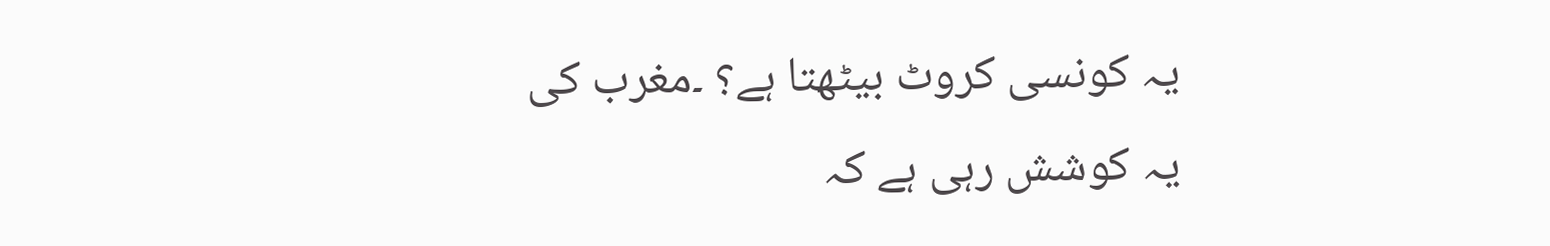یہ کونسی کروٹ بیٹھتا ہے؟ ۔مغرب کی یہ کوشش رہی ہے کہ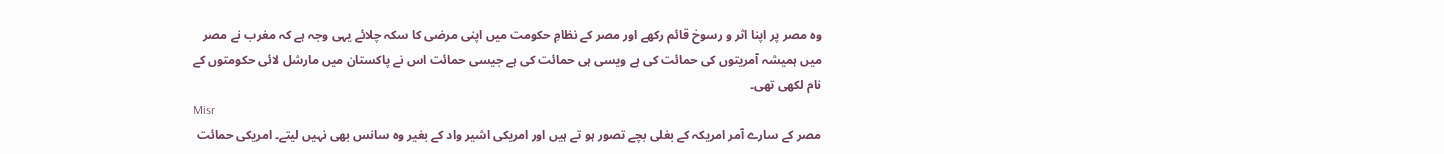وہ مصر پر اپنا اثر و رسوخ قائم رکھے اور مصر کے نظامِ حکومت میں اپنی مرضی کا سکہ چلائے یہی وجہ ہے کہ مغرب نے مصر میں ہمیشہ آمریتوں کی حمائت کی ہے ویسی ہی حمائت کی ہے جیسی حمائت اس نے پاکستان میں مارشل لائی حکومتوں کے نام لکھی تھی۔
Misr
مصر کے سارے آمر امریکہ کے بغلی بچے تصور ہو تے ہیں اور امریکی اشیر واد کے بغیر وہ سانس بھی نہیں لیتے۔ امریکی حمائت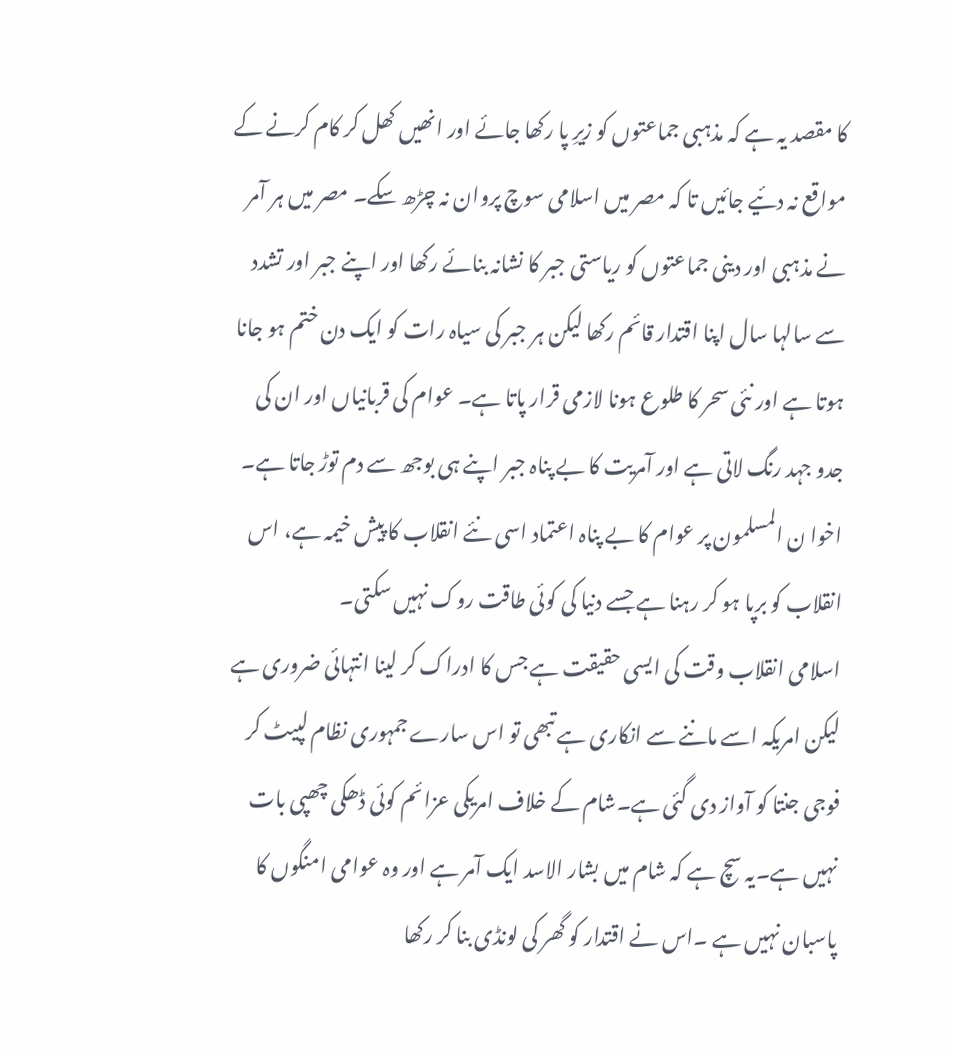کا مقصد یہ ہے کہ مذہبی جماعتوں کو زیرِ پا رکھا جائے اور انھیں کھل کر کام کرنے کے مواقع نہ دئیے جائیں تا کہ مصر میں اسلامی سوچ پروان نہ چڑھ سکے۔ مصر میں ہر آمر نے مذہبی اور دینی جماعتوں کو ریاستی جبر کا نشانہ بنائے رکھا اور اپنے جبر اور تشدد سے سالہا سال اپنا اقتدار قائم رکھا لیکن ہر جبر کی سیاہ رات کو ایک دن ختم ہو جانا ہوتا ہے اور نئی سحر کا طلوع ہونا لازمی قرار پاتا ہے۔ عوام کی قربانیاں اور ان کی جدو جہد رنگ لاتی ہے اور آمریت کا بے پناہ جبر اپنے ہی بوجھ سے دم توڑ جاتا ہے۔ اخوا ن المسلمون پر عوام کا بے پناہ اعتماد اسی نئے انقلاب کا پیش خیمہ ہے، اس انقلاب کو برپا ہو کر رہنا ہے جسے دنیا کی کوئی طاقت روک نہیں سکتی۔
اسلامی انقلاب وقت کی ایسی حقیقت ہے جس کا ادراک کر لینا انتہائی ضروری ہے لیکن امریکہ اسے ماننے سے انکاری ہے تبھی تو اس سارے جمہوری نظام لپیٹ کر فوجی جنتا کو آواز دی گئی ہے۔شام کے خلاف امریکی عزائم کوئی ڈھکی چھپی بات نہیں ہے۔یہ سچ ہے کہ شام میں بشار الاسد ایک آمر ہے اور وہ عوامی امنگوں کا پاسبان نہیں ہے ۔اس نے اقتدار کو گھر کی لونڈی بنا کر رکھا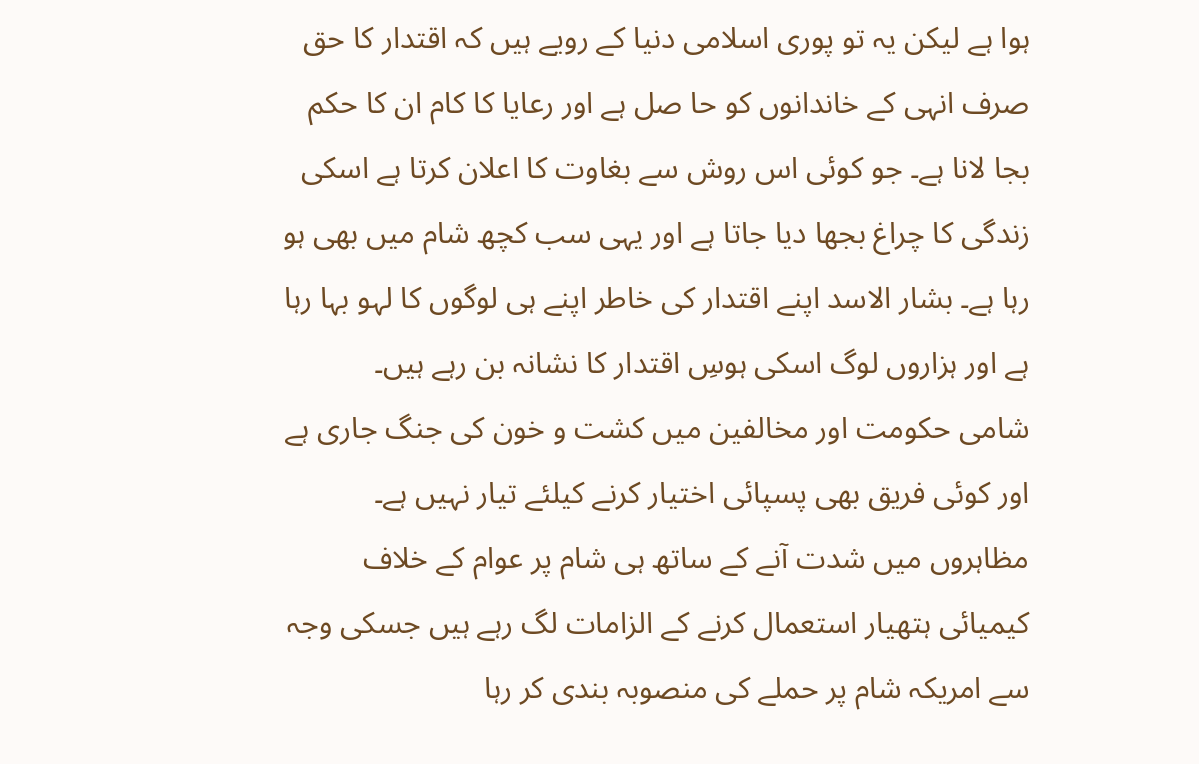ہوا ہے لیکن یہ تو پوری اسلامی دنیا کے رویے ہیں کہ اقتدار کا حق صرف انہی کے خاندانوں کو حا صل ہے اور رعایا کا کام ان کا حکم بجا لانا ہے۔ جو کوئی اس روش سے بغاوت کا اعلان کرتا ہے اسکی زندگی کا چراغ بجھا دیا جاتا ہے اور یہی سب کچھ شام میں بھی ہو رہا ہے۔ بشار الاسد اپنے اقتدار کی خاطر اپنے ہی لوگوں کا لہو بہا رہا ہے اور ہزاروں لوگ اسکی ہوسِ اقتدار کا نشانہ بن رہے ہیں۔
شامی حکومت اور مخالفین میں کشت و خون کی جنگ جاری ہے اور کوئی فریق بھی پسپائی اختیار کرنے کیلئے تیار نہیں ہے۔ مظاہروں میں شدت آنے کے ساتھ ہی شام پر عوام کے خلاف کیمیائی ہتھیار استعمال کرنے کے الزامات لگ رہے ہیں جسکی وجہ سے امریکہ شام پر حملے کی منصوبہ بندی کر رہا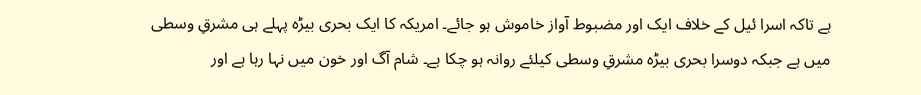ہے تاکہ اسرا ئیل کے خلاف ایک اور مضبوط آواز خاموش ہو جائے۔ امریکہ کا ایک بحری بیڑہ پہلے ہی مشرقِ وسطی میں ہے جبکہ دوسرا بحری بیڑہ مشرقِ وسطی کیلئے روانہ ہو چکا ہے۔ شام آگ اور خون میں نہا رہا ہے اور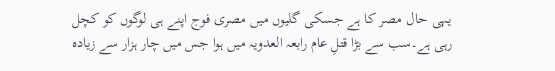یہی حال مصر کا ہے جسکی گلیوں میں مصری فوج اپنے ہی لوگوں کو کچل رہی ہے۔سب سے بڑا قتلِ عام رابعہ العدویہ میں ہوا جس میں چار ہزار سے زیادہ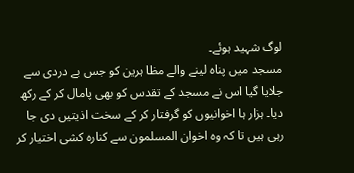لوگ شہید ہوئے۔
مسجد میں پناہ لینے والے مظا ہرین کو جس بے دردی سے جلایا گیا اس نے مسجد کے تقدس کو بھی پامال کر کے رکھ دیا۔ ہزار ہا اخوانیوں کو گرفتار کر کے سخت اذیتیں دی جا رہی ہیں تا کہ وہ اخوان المسلمون سے کنارہ کشی اختیار کر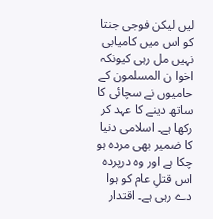لیں لیکن فوجی جنتا کو اس میں کامیابی نہیں مل رہی کیونکہ اخوا ن المسلمون کے حامیوں نے سچائی کا ساتھ دینے کا عہد کر رکھا ہے۔ اسلامی دنیا کا ضمیر بھی مردہ ہو چکا ہے اور وہ درپردہ اس قتلِ عام کو ہوا دے رہی ہے۔ اقتدار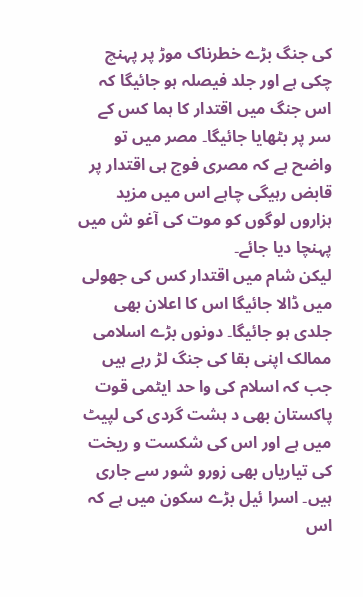کی جنگ بڑے خطرناک موڑ پر پہنچ چکی ہے اور جلد فیصلہ ہو جائیگا کہ اس جنگ میں اقتدار کا ہما کس کے سر پر بٹھایا جائیگا۔ مصر میں تو واضح ہے کہ مصری فوج ہی اقتدار پر قابض رہیگی چاہے اس میں مزید ہزاروں لوگوں کو موت کی آغو ش میں پہنچا دیا جائے۔
لیکن شام میں اقتدار کس کی جھولی میں ڈالا جائیگا اس کا اعلان بھی جلدی ہو جائیگا۔ دونوں بڑے اسلامی ممالک اپنی بقا کی جنگ لڑ رہے ہیں جب کہ اسلام کی وا حد ایٹمی قوت پاکستان بھی د ہشت گردی کی لپیٹ میں ہے اور اس کی شکست و ریخت کی تیاریاں بھی زورو شور سے جاری ہیں۔ اسرا ئیل بڑے سکون میں ہے کہ اس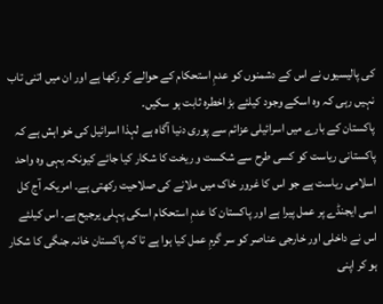کی پالیسیوں نے اس کے دشمنوں کو عدمِ استحکام کے حوالے کر رکھا ہے اور ان میں اتنی تاب نہیں رہی کہ وہ اسکے وجود کیلئے بڑ اخطرہ ثابت ہو سکیں۔
پاکستان کے بارے میں اسرائیلی عزائم سے پوری دنیا آگاہ ہے لہذا اسرائیل کی خو اہش ہے کہ پاکستانی ریاست کو کسی طرح سے شکست و ریخت کا شکار کیا جائے کیونکہ یہی وہ واحد اسلامی ریاست ہے جو اس کا غرور خاک میں ملانے کی صلاحیت رکھتی ہے۔ امریکہ آج کل اسی ایجنڈے پر عمل پیرا ہے اور پاکستان کا عدمِ استحکام اسکی پہلی یرجیح ہے۔ اس کیلئے اس نے داخلی اور خارجی عناصر کو سر گرمِ عمل کیا ہوا ہے تا کہ پاکستان خانہ جنگی کا شکار ہو کر اپنی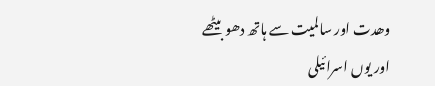وھدت اور سالمیت سے ہاتھ دھو بیٹھے اور یوں اسرائیلی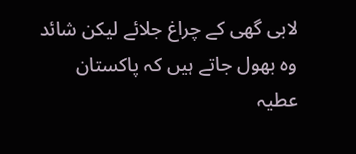لابی گھی کے چراغ جلائے لیکن شائد وہ بھول جاتے ہیں کہ پاکستان عطیہ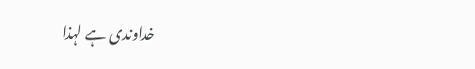خداوندی ہے لہذا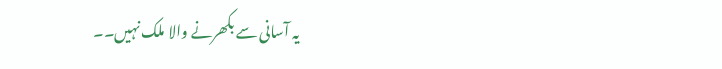یہ آسانی سے بکھرنے والا ملک نہیں۔۔